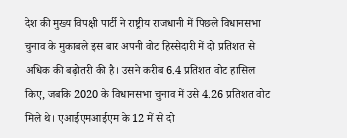देश की मुख्य विपक्षी पार्टी ने राष्ट्रीय राजधानी में पिछले विधानसभा चुनाव के मुकाबले इस बार अपनी वोट हिस्सेदारी में दो प्रतिशत से अधिक की बढ़ोतरी की है। उसने करीब 6.4 प्रतिशत वोट हासिल किए, जबकि 2020 के विधानसभा चुनाव में उसे 4.26 प्रतिशत वोट मिले थे। एआईएमआईएम के 12 में से दो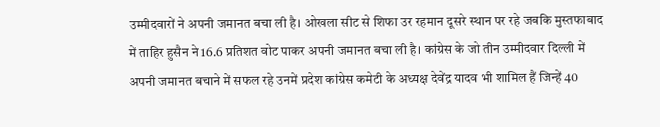उम्मीदवारों ने अपनी जमानत बचा ली है। ओखला सीट से शिफा उर रहमान दूसरे स्थान पर रहे जबकि मुस्तफाबाद में ताहिर हुसैन ने 16.6 प्रतिशत वोट पाकर अपनी जमानत बचा ली है। कांग्रेस के जो तीन उम्मीदवार दिल्ली में अपनी जमानत बचाने में सफल रहे उनमें प्रदेश कांग्रेस कमेटी के अध्यक्ष देवेंद्र यादव भी शामिल हैं जिन्हें 40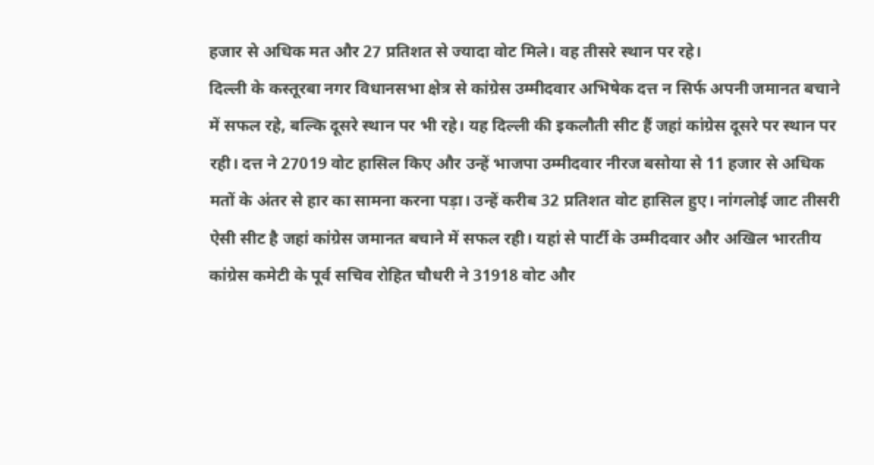हजार से अधिक मत और 27 प्रतिशत से ज्यादा वोट मिले। वह तीसरे स्थान पर रहे।
दिल्ली के कस्तूरबा नगर विधानसभा क्षेत्र से कांग्रेस उम्मीदवार अभिषेक दत्त न सिर्फ अपनी जमानत बचाने में सफल रहे, बल्कि दूसरे स्थान पर भी रहे। यह दिल्ली की इकलौती सीट हैं जहां कांग्रेस दूसरे पर स्थान पर रही। दत्त ने 27019 वोट हासिल किए और उन्हें भाजपा उम्मीदवार नीरज बसोया से 11 हजार से अधिक मतों के अंतर से हार का सामना करना पड़ा। उन्हें करीब 32 प्रतिशत वोट हासिल हुए। नांगलोई जाट तीसरी ऐसी सीट है जहां कांग्रेस जमानत बचाने में सफल रही। यहां से पार्टी के उम्मीदवार और अखिल भारतीय कांग्रेस कमेटी के पूर्व सचिव रोहित चौधरी ने 31918 वोट और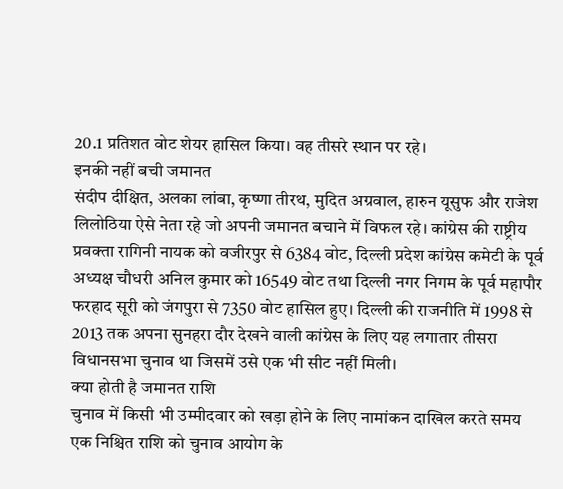20.1 प्रतिशत वोट शेयर हासिल किया। वह तीसरे स्थान पर रहे।
इनकी नहीं बची जमानत
संदीप दीक्षित, अलका लांबा, कृष्णा तीरथ, मुदित अग्रवाल, हारुन यूसुफ और राजेश लिलोठिया ऐसे नेता रहे जो अपनी जमानत बचाने में विफल रहे। कांग्रेस की राष्ट्रीय प्रवक्ता रागिनी नायक को वजीरपुर से 6384 वोट, दिल्ली प्रदेश कांग्रेस कमेटी के पूर्व अध्यक्ष चौधरी अनिल कुमार को 16549 वोट तथा दिल्ली नगर निगम के पूर्व महापौर फरहाद सूरी को जंगपुरा से 7350 वोट हासिल हुए। दिल्ली की राजनीति में 1998 से 2013 तक अपना सुनहरा दौर देखने वाली कांग्रेस के लिए यह लगातार तीसरा विधानसभा चुनाव था जिसमें उसे एक भी सीट नहीं मिली।
क्या होती है जमानत राशि
चुनाव में किसी भी उम्मीदवार को खड़ा होने के लिए नामांकन दाखिल करते समय एक निश्चित राशि को चुनाव आयोग के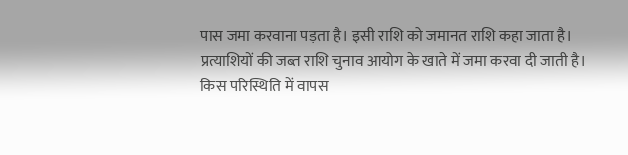पास जमा करवाना पड़ता है। इसी राशि को जमानत राशि कहा जाता है। प्रत्याशियों की जब्त राशि चुनाव आयोग के खाते में जमा करवा दी जाती है।
किस परिस्थिति में वापस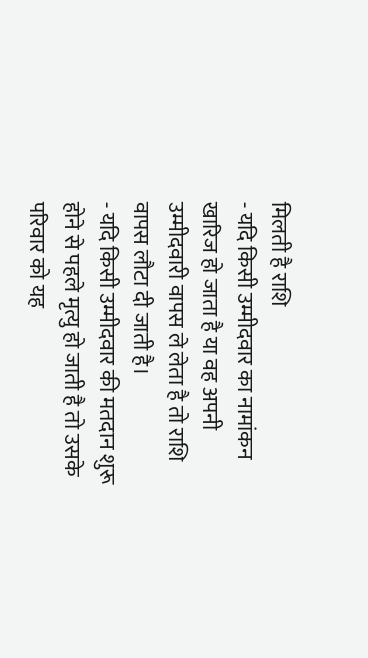मिलती है राशि
- यदि किसी उम्मीदवार का नामांकन खारिज हो जाता है या वह अपनी उम्मीदवारी वापस ले लेता है तो राशि वापस लौटा दी जाती है।
- यदि किसी उम्मीदवार की मतदान शुरू होने से पहले मृत्यु हो जाती है तो उसके परिवार को यह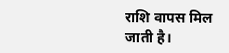राशि वापस मिल जाती है।